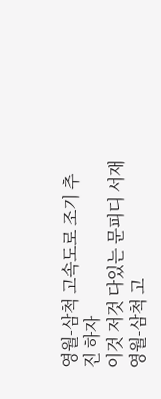영월-삼척 고속도로 조기 추진 하자
이것 저것 다있는 문피디 서재
영월-삼척 고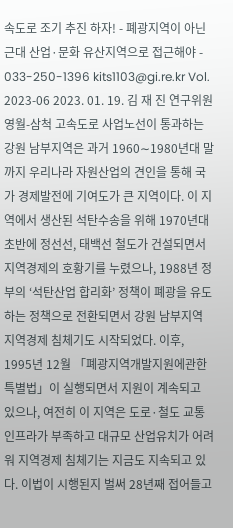속도로 조기 추진 하자! - 폐광지역이 아닌 근대 산업·문화 유산지역으로 접근해야 - 033-250-1396 kits1103@gi.re.kr Vol. 2023-06 2023. 01. 19. 김 재 진 연구위원 영월-삼척 고속도로 사업노선이 통과하는 강원 남부지역은 과거 1960∼1980년대 말까지 우리나라 자원산업의 견인을 통해 국가 경제발전에 기여도가 큰 지역이다. 이 지역에서 생산된 석탄수송을 위해 1970년대 초반에 정선선, 태백선 철도가 건설되면서 지역경제의 호황기를 누렸으나, 1988년 정부의 ‘석탄산업 합리화’ 정책이 폐광을 유도하는 정책으로 전환되면서 강원 남부지역 지역경제 침체기도 시작되었다. 이후, 1995년 12월 「폐광지역개발지원에관한특별법」이 실행되면서 지원이 계속되고 있으나, 여전히 이 지역은 도로·철도 교통 인프라가 부족하고 대규모 산업유치가 어려워 지역경제 침체기는 지금도 지속되고 있다. 이법이 시행된지 벌써 28년째 접어들고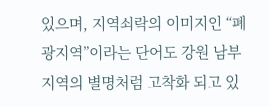있으며, 지역쇠락의 이미지인 “폐광지역”이라는 단어도 강원 남부지역의 별명처럼 고착화 되고 있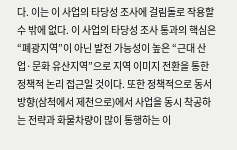다. 이는 이 사업의 타당성 조사에 걸림돌로 작용할 수 밖에 없다. 이 사업의 타당성 조사 통과의 핵심은 “폐광지역”이 아닌 발전 가능성이 높은 “근대 산업·문화 유산지역”으로 지역 이미지 전환을 통한 정책적 논리 접근일 것이다. 또한 정책적으로 동서 방향(삼척에서 제천으로)에서 사업을 동시 착공하는 전략과 화물차량이 많이 통행하는 이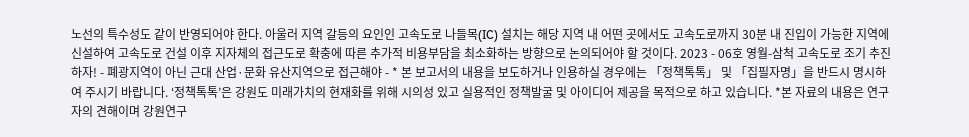노선의 특수성도 같이 반영되어야 한다. 아울러 지역 갈등의 요인인 고속도로 나들목(IC) 설치는 해당 지역 내 어떤 곳에서도 고속도로까지 30분 내 진입이 가능한 지역에 신설하여 고속도로 건설 이후 지자체의 접근도로 확충에 따른 추가적 비용부담을 최소화하는 방향으로 논의되어야 할 것이다. 2023 - 06호 영월-삼척 고속도로 조기 추진 하자! - 폐광지역이 아닌 근대 산업·문화 유산지역으로 접근해야 - * 본 보고서의 내용을 보도하거나 인용하실 경우에는 「정책톡톡」 및 「집필자명」을 반드시 명시하여 주시기 바랍니다. ‘정책톡톡’은 강원도 미래가치의 현재화를 위해 시의성 있고 실용적인 정책발굴 및 아이디어 제공을 목적으로 하고 있습니다. *본 자료의 내용은 연구자의 견해이며 강원연구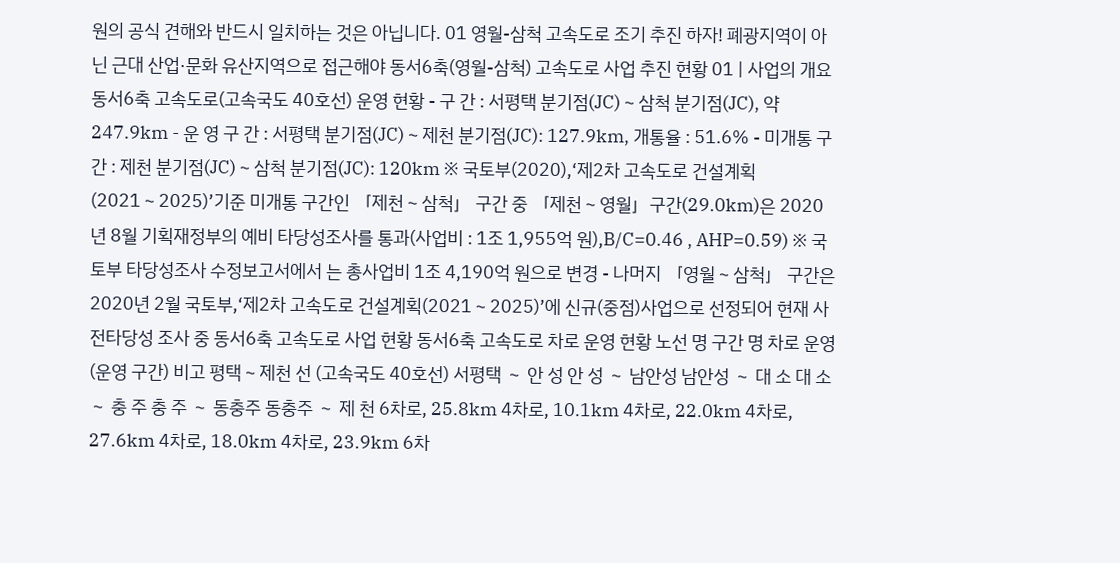원의 공식 견해와 반드시 일치하는 것은 아닙니다. 01 영월-삼척 고속도로 조기 추진 하자! 폐광지역이 아닌 근대 산업·문화 유산지역으로 접근해야 동서6축(영월-삼척) 고속도로 사업 추진 현황 01 | 사업의 개요 동서6축 고속도로(고속국도 40호선) 운영 현황 - 구 간 : 서평택 분기점(JC)∼삼척 분기점(JC), 약 247.9km - 운 영 구 간 : 서평택 분기점(JC)∼제천 분기점(JC): 127.9km, 개통율 : 51.6% - 미개통 구간 : 제천 분기점(JC)∼삼척 분기점(JC): 120km ※ 국토부(2020),‘제2차 고속도로 건설계획(2021∼2025)’기준 미개통 구간인 「제천∼삼척」 구간 중 「제천∼영월」구간(29.0km)은 2020년 8월 기획재정부의 예비 타당성조사를 통과(사업비 : 1조 1,955억 원),B/C=0.46 , AHP=0.59) ※ 국토부 타당성조사 수정보고서에서 는 총사업비 1조 4,190억 원으로 변경 - 나머지 「영월∼삼척」 구간은 2020년 2월 국토부,‘제2차 고속도로 건설계획(2021∼2025)’에 신규(중점)사업으로 선정되어 현재 사전타당성 조사 중 동서6축 고속도로 사업 현황 동서6축 고속도로 차로 운영 현황 노선 명 구간 명 차로 운영 (운영 구간) 비고 평택∼제천 선 (고속국도 40호선) 서평택 ∼ 안 성 안 성 ∼ 남안성 남안성 ∼ 대 소 대 소 ∼ 충 주 충 주 ∼ 동충주 동충주 ∼ 제 천 6차로, 25.8km 4차로, 10.1km 4차로, 22.0km 4차로, 27.6km 4차로, 18.0km 4차로, 23.9km 6차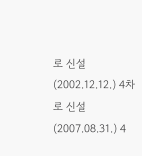로 신설(2002.12.12.) 4차로 신설(2007.08.31.) 4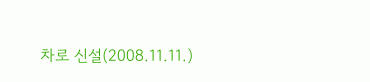차로 신설(2008.11.11.)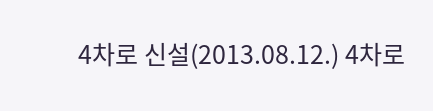4차로 신설(2013.08.12.) 4차로